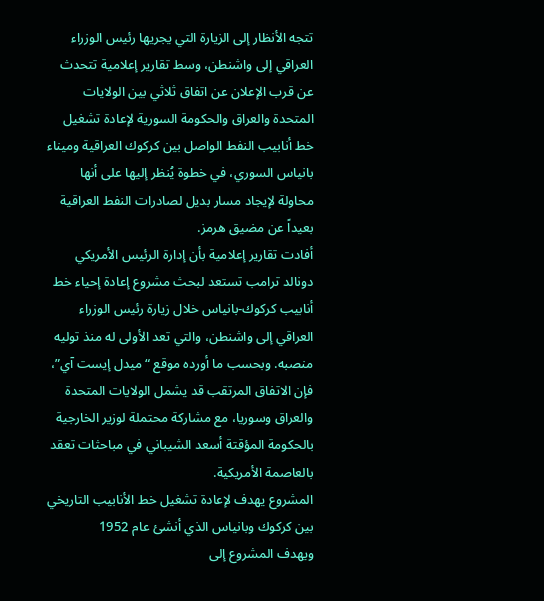تتجه الأنظار إلى الزيارة التي يجريها رئيس الوزراء العراقي إلى واشنطن، وسط تقارير إعلامية تتحدث عن قرب الإعلان عن اتفاق ثلاثي بين الولايات المتحدة والعراق والحكومة السورية لإعادة تشغيل خط أنابيب النفط الواصل بين كركوك العراقية وميناء بانياس السوري، في خطوة يُنظر إليها على أنها محاولة لإيجاد مسار بديل لصادرات النفط العراقية بعيداً عن مضيق هرمز.
أفادت تقارير إعلامية بأن إدارة الرئيس الأمريكي دونالد ترامب تستعد لبحث مشروع إعادة إحياء خط أنابيب كركوك-بانياس خلال زيارة رئيس الوزراء العراقي إلى واشنطن، والتي تعد الأولى له منذ توليه منصبه. وبحسب ما أورده موقع “ميدل إيست آي”، فإن الاتفاق المرتقب قد يشمل الولايات المتحدة والعراق وسوريا، مع مشاركة محتملة لوزير الخارجية بالحكومة المؤقتة أسعد الشيباني في مباحثات تعقد بالعاصمة الأمريكية.
المشروع يهدف لإعادة تشغيل خط الأنابيب التاريخي بين كركوك وبانياس الذي أنشئ عام 1952
ويهدف المشروع إلى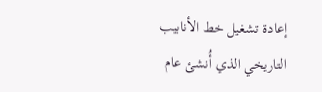إعادة تشغيل خط الأنابيب التاريخي الذي أُنشئ عام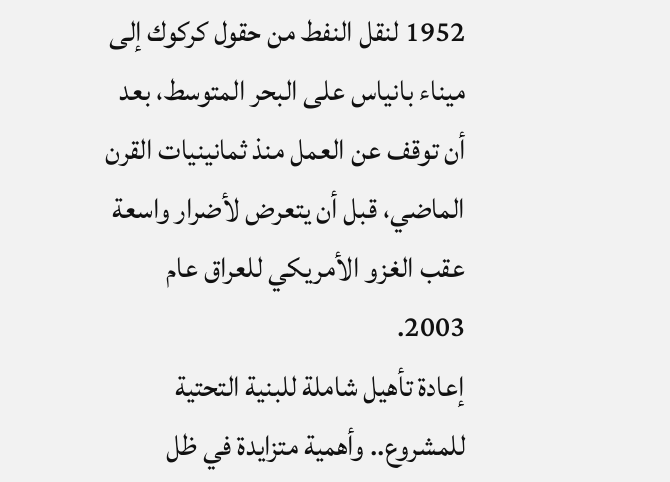1952 لنقل النفط من حقول كركوك إلى ميناء بانياس على البحر المتوسط، بعد أن توقف عن العمل منذ ثمانينيات القرن الماضي، قبل أن يتعرض لأضرار واسعة عقب الغزو الأمريكي للعراق عام 2003.
إعادة تأهيل شاملة للبنية التحتية للمشروع.. وأهمية متزايدة في ظل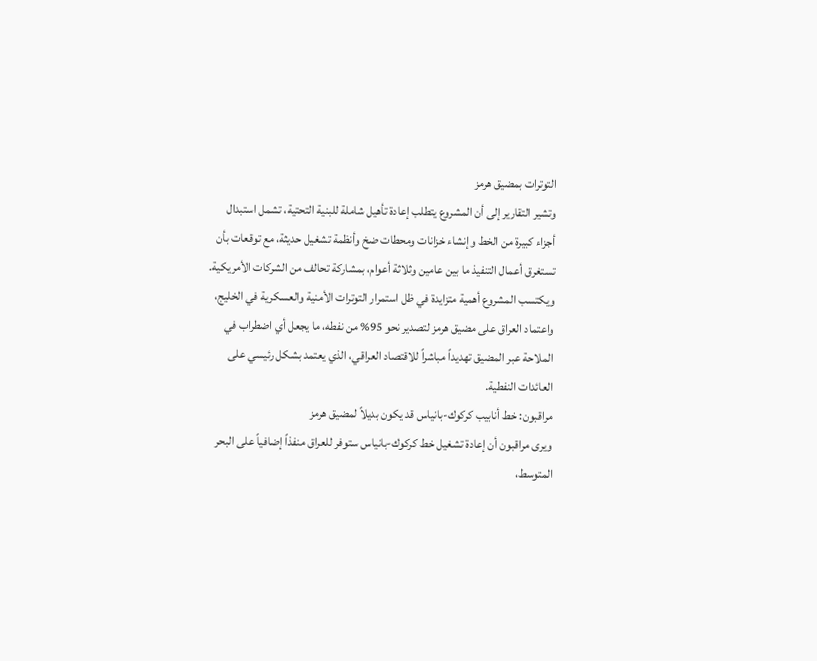التوترات بمضيق هرمز
وتشير التقارير إلى أن المشروع يتطلب إعادة تأهيل شاملة للبنية التحتية، تشمل استبدال أجزاء كبيرة من الخط وإنشاء خزانات ومحطات ضخ وأنظمة تشغيل حديثة، مع توقعات بأن تستغرق أعمال التنفيذ ما بين عامين وثلاثة أعوام، بمشاركة تحالف من الشركات الأمريكية.
ويكتسب المشروع أهمية متزايدة في ظل استمرار التوترات الأمنية والعسكرية في الخليج، واعتماد العراق على مضيق هرمز لتصدير نحو 95% من نفطه، ما يجعل أي اضطراب في الملاحة عبر المضيق تهديداً مباشراً للاقتصاد العراقي، الذي يعتمد بشكل رئيسي على العائدات النفطية.
مراقبون: خط أنابيب كركوك-بانياس قد يكون بديلاً لمضيق هرمز
ويرى مراقبون أن إعادة تشغيل خط كركوك-بانياس ستوفر للعراق منفذاً إضافياً على البحر المتوسط،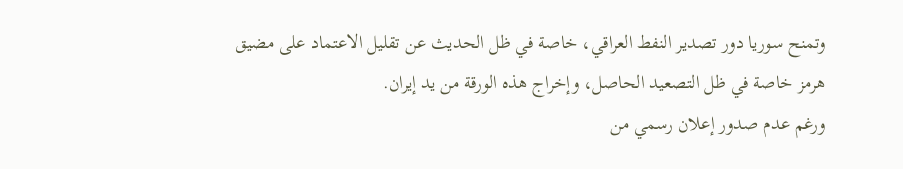وتمنح سوريا دور تصدير النفط العراقي، خاصة في ظل الحديث عن تقليل الاعتماد على مضيق هرمز خاصة في ظل التصعيد الحاصل، وإخراج هذه الورقة من يد إيران.
ورغم عدم صدور إعلان رسمي من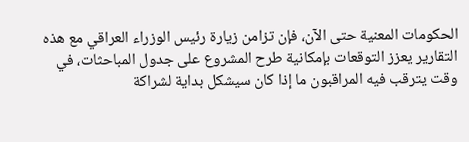الحكومات المعنية حتى الآن، فإن تزامن زيارة رئيس الوزراء العراقي مع هذه التقارير يعزز التوقعات بإمكانية طرح المشروع على جدول المباحثات، في وقت يترقب فيه المراقبون ما إذا كان سيشكل بداية لشراكة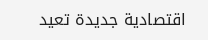اقتصادية جديدة تعيد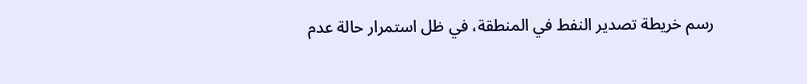رسم خريطة تصدير النفط في المنطقة، في ظل استمرار حالة عدم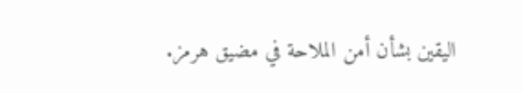اليقين بشأن أمن الملاحة في مضيق هرمز.